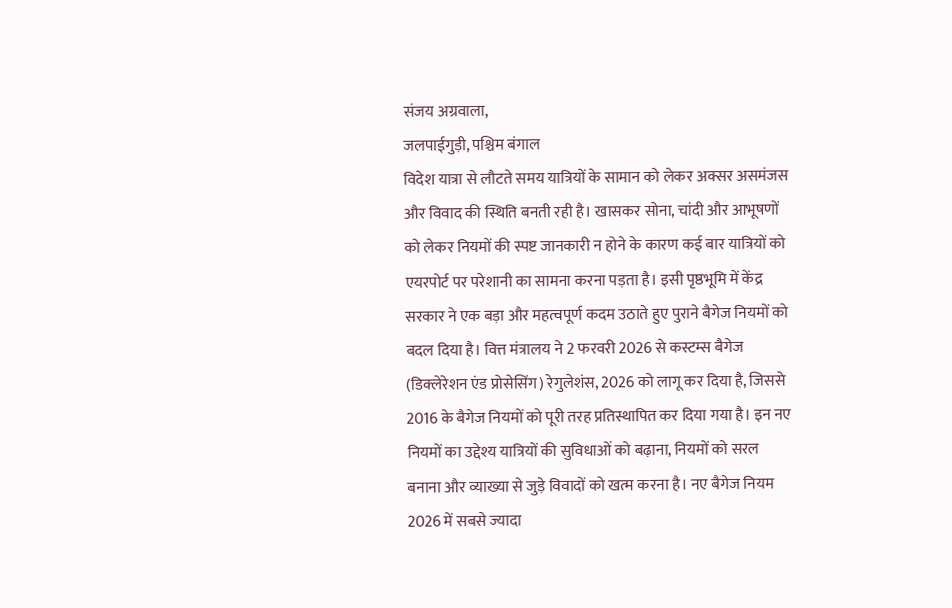संजय अग्रवाला,
जलपाईगुड़ी, पश्चिम बंगाल
विदेश यात्रा से लौटते समय यात्रियों के सामान को लेकर अक्सर असमंजस और विवाद की स्थिति बनती रही है। खासकर सोना, चांदी और आभूषणों को लेकर नियमों की स्पष्ट जानकारी न होने के कारण कई बार यात्रियों को एयरपोर्ट पर परेशानी का सामना करना पड़ता है। इसी पृष्ठभूमि में केंद्र सरकार ने एक बड़ा और महत्वपूर्ण कदम उठाते हुए पुराने बैगेज नियमों को बदल दिया है। वित्त मंत्रालय ने 2 फरवरी 2026 से कस्टम्स बैगेज (डिक्लेरेशन एंड प्रोसेसिंग) रेगुलेशंस, 2026 को लागू कर दिया है, जिससे 2016 के बैगेज नियमों को पूरी तरह प्रतिस्थापित कर दिया गया है। इन नए नियमों का उद्देश्य यात्रियों की सुविधाओं को बढ़ाना, नियमों को सरल बनाना और व्याख्या से जुड़े विवादों को खत्म करना है। नए बैगेज नियम 2026 में सबसे ज्यादा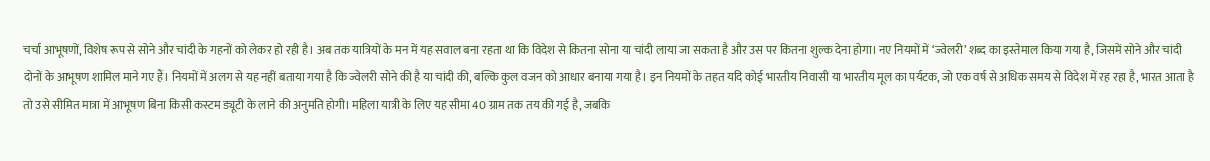चर्चा आभूषणों, विशेष रूप से सोने और चांदी के गहनों को लेकर हो रही है। अब तक यात्रियों के मन में यह सवाल बना रहता था कि विदेश से कितना सोना या चांदी लाया जा सकता है और उस पर कितना शुल्क देना होगा। नए नियमों में ‘ज्वेलरी’ शब्द का इस्तेमाल किया गया है, जिसमें सोने और चांदी दोनों के आभूषण शामिल माने गए हैं। नियमों में अलग से यह नहीं बताया गया है कि ज्वेलरी सोने की है या चांदी की, बल्कि कुल वजन को आधार बनाया गया है। इन नियमों के तहत यदि कोई भारतीय निवासी या भारतीय मूल का पर्यटक, जो एक वर्ष से अधिक समय से विदेश में रह रहा है, भारत आता है तो उसे सीमित मात्रा में आभूषण बिना किसी कस्टम ड्यूटी के लाने की अनुमति होगी। महिला यात्री के लिए यह सीमा 40 ग्राम तक तय की गई है, जबकि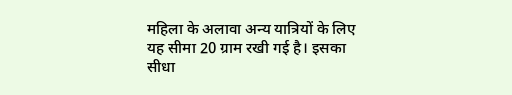महिला के अलावा अन्य यात्रियों के लिए यह सीमा 20 ग्राम रखी गई है। इसका सीधा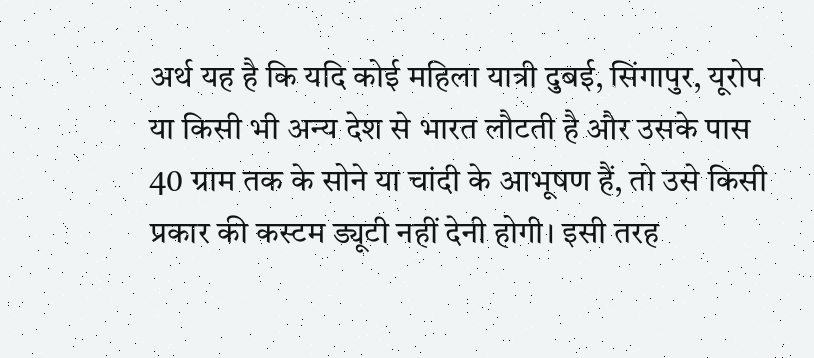अर्थ यह है कि यदि कोई महिला यात्री दुबई, सिंगापुर, यूरोप या किसी भी अन्य देश से भारत लौटती है और उसके पास 40 ग्राम तक के सोने या चांदी के आभूषण हैं, तो उसे किसी प्रकार की कस्टम ड्यूटी नहीं देनी होगी। इसी तरह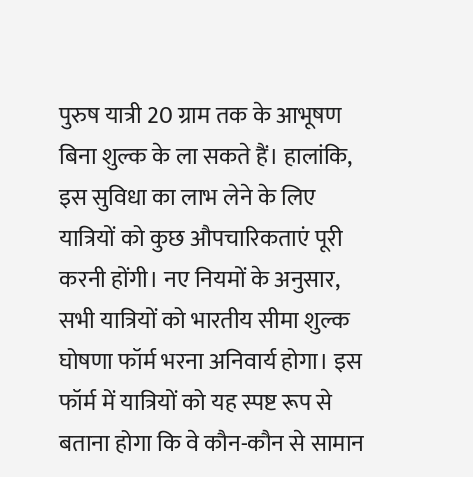पुरुष यात्री 20 ग्राम तक के आभूषण बिना शुल्क के ला सकते हैं। हालांकि, इस सुविधा का लाभ लेने के लिए यात्रियों को कुछ औपचारिकताएं पूरी करनी होंगी। नए नियमों के अनुसार, सभी यात्रियों को भारतीय सीमा शुल्क घोषणा फॉर्म भरना अनिवार्य होगा। इस फॉर्म में यात्रियों को यह स्पष्ट रूप से बताना होगा कि वे कौन-कौन से सामान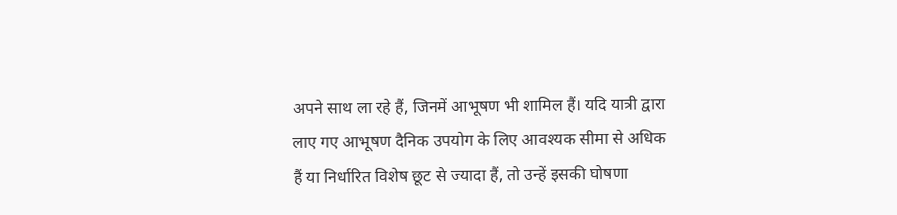अपने साथ ला रहे हैं, जिनमें आभूषण भी शामिल हैं। यदि यात्री द्वारा लाए गए आभूषण दैनिक उपयोग के लिए आवश्यक सीमा से अधिक हैं या निर्धारित विशेष छूट से ज्यादा हैं, तो उन्हें इसकी घोषणा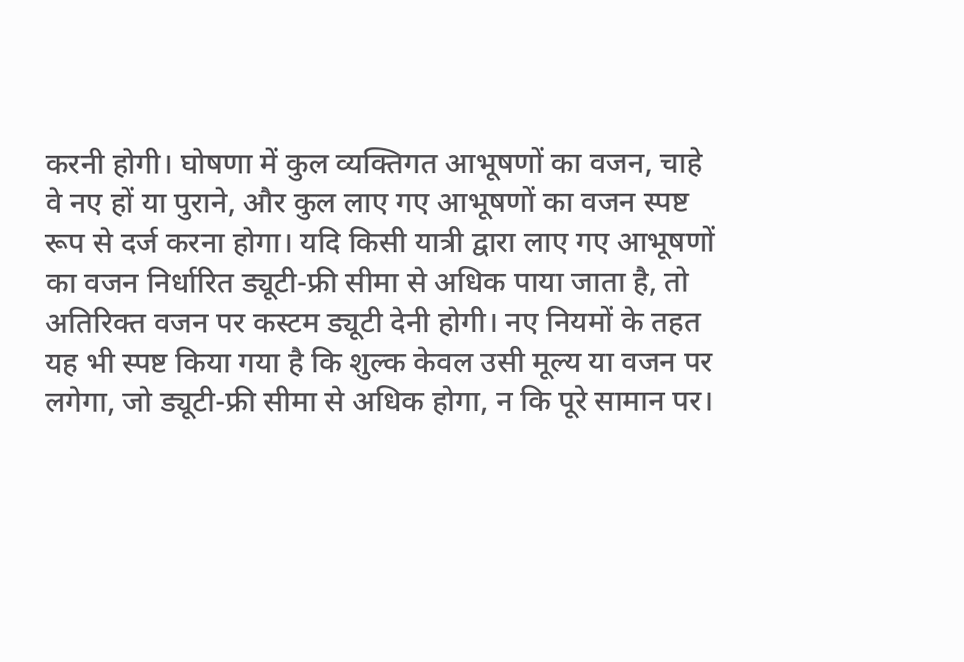करनी होगी। घोषणा में कुल व्यक्तिगत आभूषणों का वजन, चाहे वे नए हों या पुराने, और कुल लाए गए आभूषणों का वजन स्पष्ट रूप से दर्ज करना होगा। यदि किसी यात्री द्वारा लाए गए आभूषणों का वजन निर्धारित ड्यूटी-फ्री सीमा से अधिक पाया जाता है, तो अतिरिक्त वजन पर कस्टम ड्यूटी देनी होगी। नए नियमों के तहत यह भी स्पष्ट किया गया है कि शुल्क केवल उसी मूल्य या वजन पर लगेगा, जो ड्यूटी-फ्री सीमा से अधिक होगा, न कि पूरे सामान पर।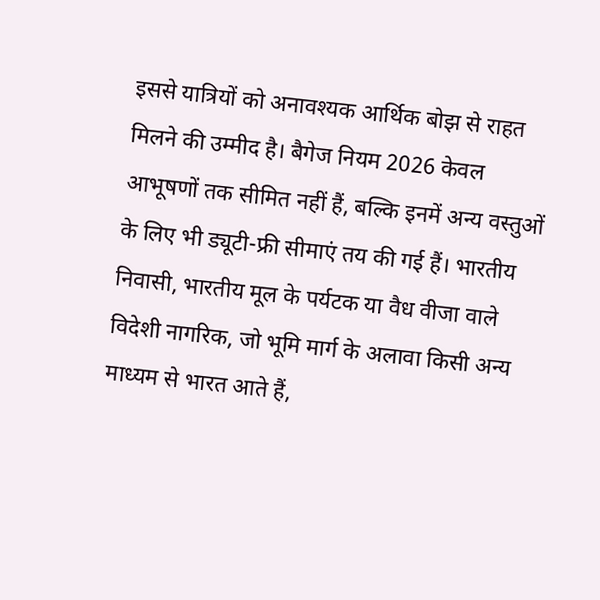इससे यात्रियों को अनावश्यक आर्थिक बोझ से राहत मिलने की उम्मीद है। बैगेज नियम 2026 केवल आभूषणों तक सीमित नहीं हैं, बल्कि इनमें अन्य वस्तुओं के लिए भी ड्यूटी-फ्री सीमाएं तय की गई हैं। भारतीय निवासी, भारतीय मूल के पर्यटक या वैध वीजा वाले विदेशी नागरिक, जो भूमि मार्ग के अलावा किसी अन्य माध्यम से भारत आते हैं,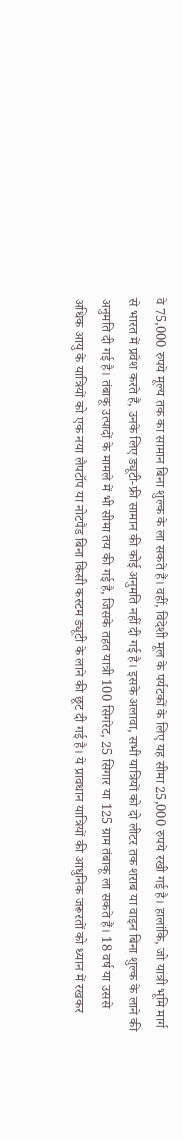वे 75,000 रुपये मूल्य तक का सामान बिना शुल्क के ला सकते हैं। वहीं, विदेशी मूल के पर्यटकों के लिए यह सीमा 25,000 रुपये रखी गई है। हालांकि, जो यात्री भूमि मार्ग से भारत में प्रवेश करते हैं, उनके लिए ड्यूटी-फ्री सामान की कोई अनुमति नहीं दी गई है। इसके अलावा, सभी यात्रियों को दो लीटर तक शराब या वाइन बिना शुल्क के लाने की अनुमति दी गई है। तंबाकू उत्पादों के मामले में भी सीमा तय की गई है, जिसके तहत यात्री 100 सिगरेट, 25 सिगार या 125 ग्राम तंबाकू ला सकते हैं। 18 वर्ष या उससे अधिक आयु के यात्रियों को एक नया लैपटॉप या नोटपैड बिना किसी कस्टम ड्यूटी के लाने की छूट दी गई है। ये प्रावधान यात्रियों की आधुनिक जरूरतों को ध्यान में रखकर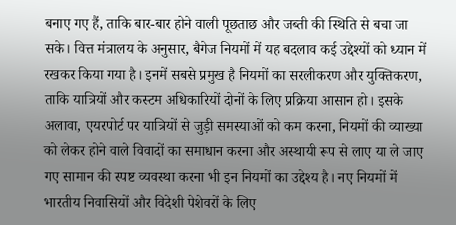बनाए गए हैं, ताकि बार-बार होने वाली पूछताछ और जब्ती की स्थिति से बचा जा सके। वित्त मंत्रालय के अनुसार, बैगेज नियमों में यह बदलाव कई उद्देश्यों को ध्यान में रखकर किया गया है। इनमें सबसे प्रमुख है नियमों का सरलीकरण और युक्तिकरण, ताकि यात्रियों और कस्टम अधिकारियों दोनों के लिए प्रक्रिया आसान हो। इसके अलावा, एयरपोर्ट पर यात्रियों से जुड़ी समस्याओं को कम करना, नियमों की व्याख्या को लेकर होने वाले विवादों का समाधान करना और अस्थायी रूप से लाए या ले जाए गए सामान की स्पष्ट व्यवस्था करना भी इन नियमों का उद्देश्य है। नए नियमों में भारतीय निवासियों और विदेशी पेशेवरों के लिए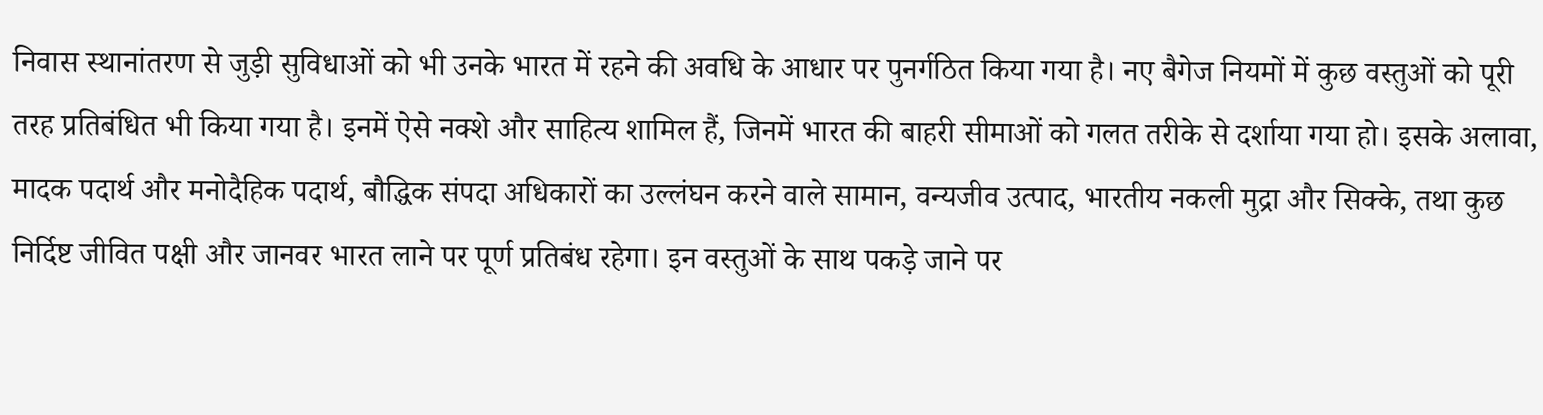निवास स्थानांतरण से जुड़ी सुविधाओं को भी उनके भारत में रहने की अवधि के आधार पर पुनर्गठित किया गया है। नए बैगेज नियमों में कुछ वस्तुओं को पूरी तरह प्रतिबंधित भी किया गया है। इनमें ऐसे नक्शे और साहित्य शामिल हैं, जिनमें भारत की बाहरी सीमाओं को गलत तरीके से दर्शाया गया हो। इसके अलावा, मादक पदार्थ और मनोदैहिक पदार्थ, बौद्धिक संपदा अधिकारों का उल्लंघन करने वाले सामान, वन्यजीव उत्पाद, भारतीय नकली मुद्रा और सिक्के, तथा कुछ निर्दिष्ट जीवित पक्षी और जानवर भारत लाने पर पूर्ण प्रतिबंध रहेगा। इन वस्तुओं के साथ पकड़े जाने पर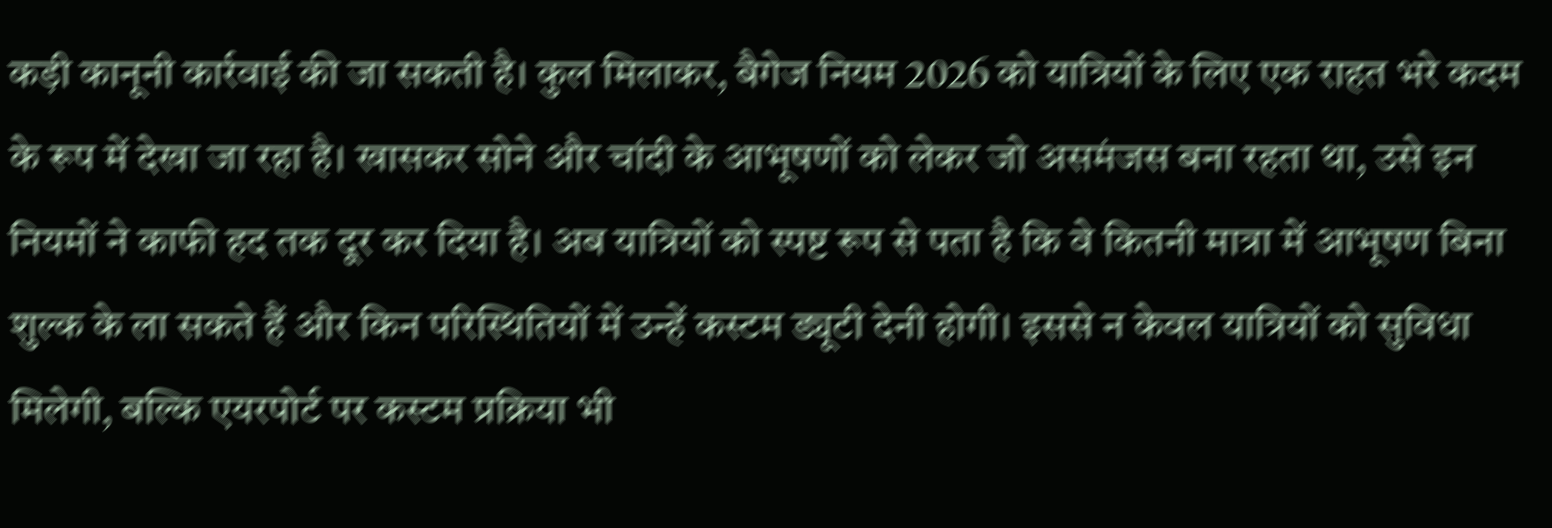कड़ी कानूनी कार्रवाई की जा सकती है। कुल मिलाकर, बैगेज नियम 2026 को यात्रियों के लिए एक राहत भरे कदम के रूप में देखा जा रहा है। खासकर सोने और चांदी के आभूषणों को लेकर जो असमंजस बना रहता था, उसे इन नियमों ने काफी हद तक दूर कर दिया है। अब यात्रियों को स्पष्ट रूप से पता है कि वे कितनी मात्रा में आभूषण बिना शुल्क के ला सकते हैं और किन परिस्थितियों में उन्हें कस्टम ड्यूटी देनी होगी। इससे न केवल यात्रियों को सुविधा मिलेगी, बल्कि एयरपोर्ट पर कस्टम प्रक्रिया भी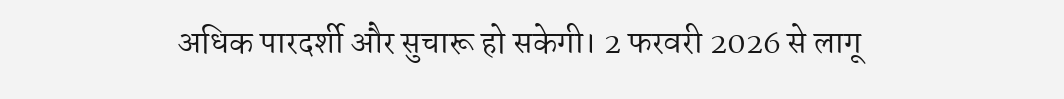अधिक पारदर्शी और सुचारू हो सकेगी। 2 फरवरी 2026 से लागू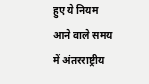हुए ये नियम आने वाले समय में अंतरराष्ट्रीय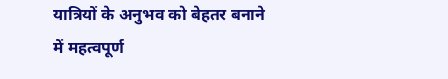यात्रियों के अनुभव को बेहतर बनाने में महत्वपूर्ण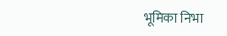भूमिका निभा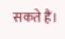सकते हैं।